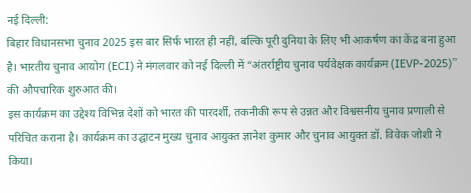नई दिल्ली:
बिहार विधानसभा चुनाव 2025 इस बार सिर्फ भारत ही नहीं, बल्कि पूरी दुनिया के लिए भी आकर्षण का केंद्र बना हुआ है। भारतीय चुनाव आयोग (ECI) ने मंगलवार को नई दिल्ली में “अंतर्राष्ट्रीय चुनाव पर्यवेक्षक कार्यक्रम (IEVP-2025)” की औपचारिक शुरुआत की।
इस कार्यक्रम का उद्देश्य विभिन्न देशों को भारत की पारदर्शी, तकनीकी रूप से उन्नत और विश्वसनीय चुनाव प्रणाली से परिचित कराना है। कार्यक्रम का उद्घाटन मुख्य चुनाव आयुक्त ज्ञानेश कुमार और चुनाव आयुक्त डॉ. विवेक जोशी ने किया।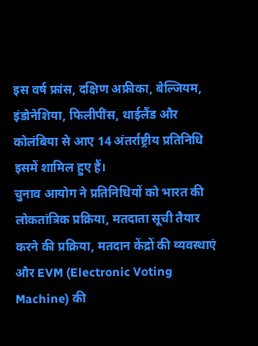इस वर्ष फ्रांस, दक्षिण अफ्रीका, बेल्जियम, इंडोनेशिया, फिलीपींस, थाईलैंड और कोलंबिया से आए 14 अंतर्राष्ट्रीय प्रतिनिधि इसमें शामिल हुए हैं।
चुनाव आयोग ने प्रतिनिधियों को भारत की लोकतांत्रिक प्रक्रिया, मतदाता सूची तैयार करने की प्रक्रिया, मतदान केंद्रों की व्यवस्थाएं और EVM (Electronic Voting Machine) की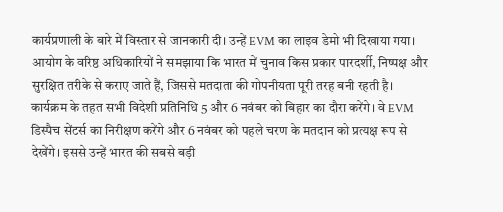कार्यप्रणाली के बारे में विस्तार से जानकारी दी। उन्हें EVM का लाइव डेमो भी दिखाया गया। आयोग के वरिष्ठ अधिकारियों ने समझाया कि भारत में चुनाव किस प्रकार पारदर्शी, निष्पक्ष और सुरक्षित तरीके से कराए जाते हैं, जिससे मतदाता की गोपनीयता पूरी तरह बनी रहती है।
कार्यक्रम के तहत सभी विदेशी प्रतिनिधि 5 और 6 नवंबर को बिहार का दौरा करेंगे। वे EVM डिस्पैच सेंटर्स का निरीक्षण करेंगे और 6 नवंबर को पहले चरण के मतदान को प्रत्यक्ष रूप से देखेंगे। इससे उन्हें भारत की सबसे बड़ी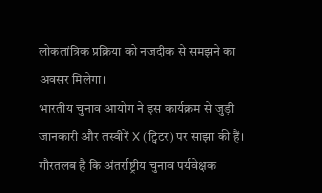लोकतांत्रिक प्रक्रिया को नजदीक से समझने का अवसर मिलेगा।
भारतीय चुनाव आयोग ने इस कार्यक्रम से जुड़ी जानकारी और तस्वीरें X (ट्विटर) पर साझा की हैं।
गौरतलब है कि अंतर्राष्ट्रीय चुनाव पर्यवेक्षक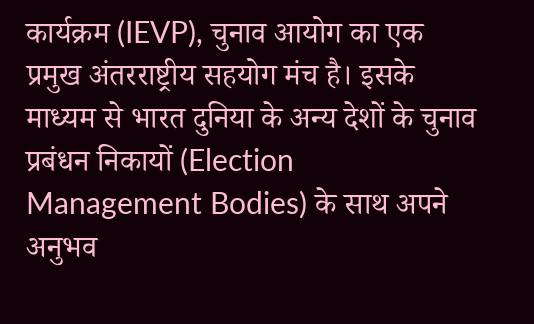कार्यक्रम (IEVP), चुनाव आयोग का एक प्रमुख अंतरराष्ट्रीय सहयोग मंच है। इसके माध्यम से भारत दुनिया के अन्य देशों के चुनाव प्रबंधन निकायों (Election Management Bodies) के साथ अपने अनुभव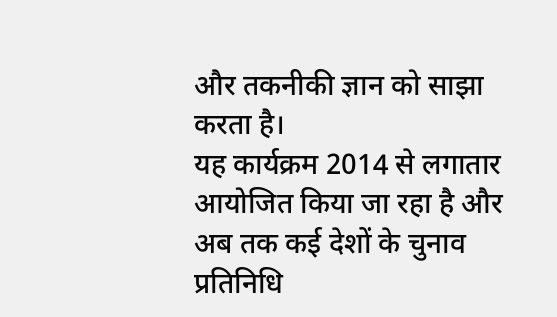और तकनीकी ज्ञान को साझा करता है।
यह कार्यक्रम 2014 से लगातार आयोजित किया जा रहा है और अब तक कई देशों के चुनाव प्रतिनिधि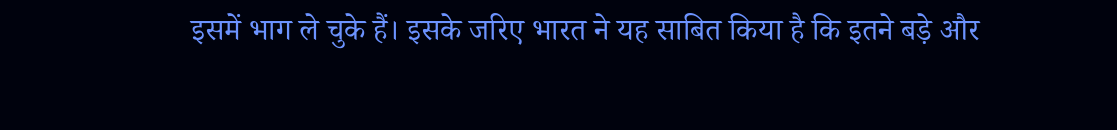इसमें भाग ले चुके हैं। इसके जरिए भारत ने यह साबित किया है कि इतने बड़े और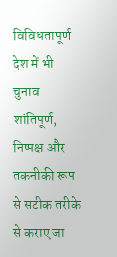विविधतापूर्ण देश में भी चुनाव शांतिपूर्ण, निष्पक्ष और तकनीकी रूप से सटीक तरीके से कराए जा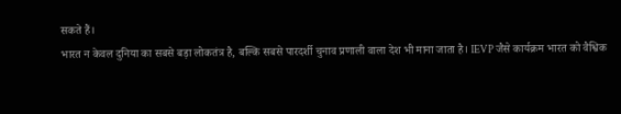सकते हैं।
भारत न केवल दुनिया का सबसे बड़ा लोकतंत्र है, बल्कि सबसे पारदर्शी चुनाव प्रणाली वाला देश भी माना जाता है। IEVP जैसे कार्यक्रम भारत को वैश्विक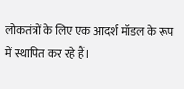लोकतंत्रों के लिए एक आदर्श मॉडल के रूप में स्थापित कर रहे हैं।